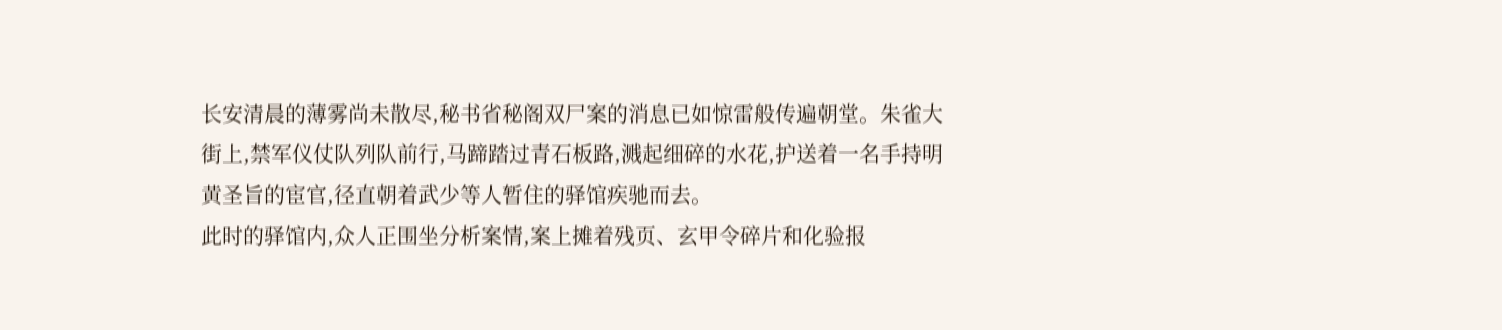长安清晨的薄雾尚未散尽,秘书省秘阁双尸案的消息已如惊雷般传遍朝堂。朱雀大街上,禁军仪仗队列队前行,马蹄踏过青石板路,溅起细碎的水花,护送着一名手持明黄圣旨的宦官,径直朝着武少等人暂住的驿馆疾驰而去。
此时的驿馆内,众人正围坐分析案情,案上摊着残页、玄甲令碎片和化验报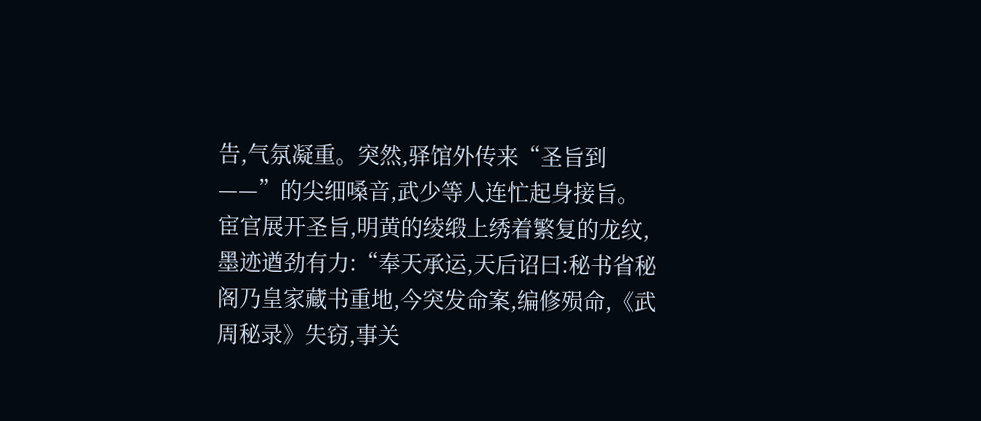告,气氛凝重。突然,驿馆外传来“圣旨到——”的尖细嗓音,武少等人连忙起身接旨。
宦官展开圣旨,明黄的绫缎上绣着繁复的龙纹,墨迹遒劲有力:“奉天承运,天后诏曰:秘书省秘阁乃皇家藏书重地,今突发命案,编修殒命,《武周秘录》失窃,事关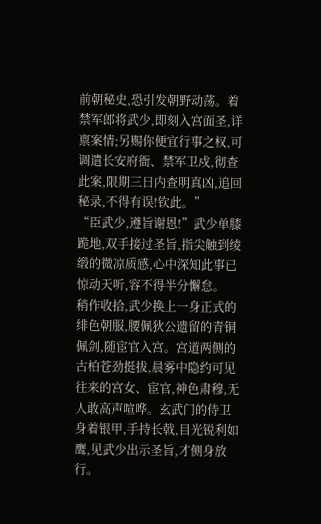前朝秘史,恐引发朝野动荡。着禁军郎将武少,即刻入宫面圣,详禀案情;另赐你便宜行事之权,可调遣长安府衙、禁军卫戍,彻查此案,限期三日内查明真凶,追回秘录,不得有误!钦此。”
“臣武少,遵旨谢恩!”武少单膝跪地,双手接过圣旨,指尖触到绫缎的微凉质感,心中深知此事已惊动天听,容不得半分懈怠。
稍作收拾,武少换上一身正式的绯色朝服,腰佩狄公遗留的青铜佩剑,随宦官入宫。宫道两侧的古柏苍劲挺拔,晨雾中隐约可见往来的宫女、宦官,神色肃穆,无人敢高声喧哗。玄武门的侍卫身着银甲,手持长戟,目光锐利如鹰,见武少出示圣旨,才侧身放行。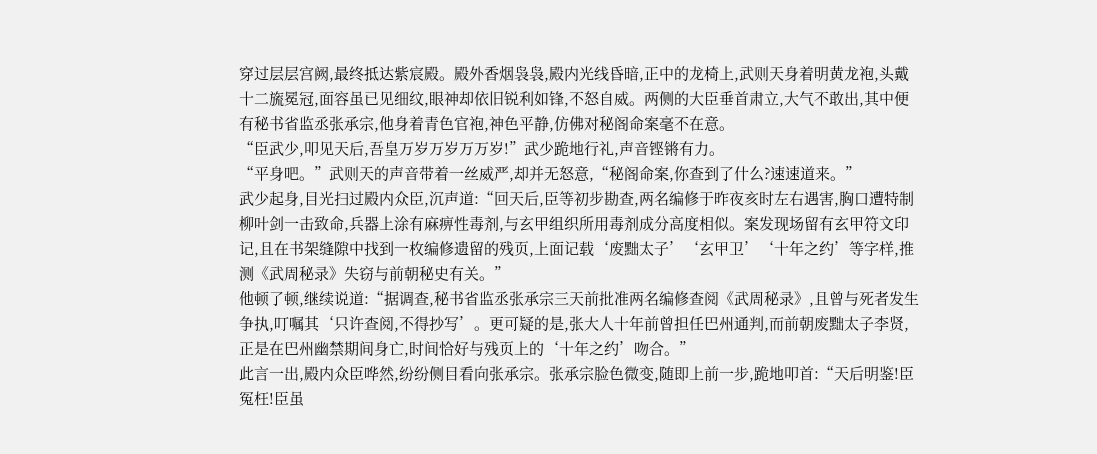穿过层层宫阙,最终抵达紫宸殿。殿外香烟袅袅,殿内光线昏暗,正中的龙椅上,武则天身着明黄龙袍,头戴十二旒冕冠,面容虽已见细纹,眼神却依旧锐利如锋,不怒自威。两侧的大臣垂首肃立,大气不敢出,其中便有秘书省监丞张承宗,他身着青色官袍,神色平静,仿佛对秘阁命案毫不在意。
“臣武少,叩见天后,吾皇万岁万岁万万岁!”武少跪地行礼,声音铿锵有力。
“平身吧。”武则天的声音带着一丝威严,却并无怒意,“秘阁命案,你查到了什么?速速道来。”
武少起身,目光扫过殿内众臣,沉声道:“回天后,臣等初步勘查,两名编修于昨夜亥时左右遇害,胸口遭特制柳叶剑一击致命,兵器上涂有麻痹性毒剂,与玄甲组织所用毒剂成分高度相似。案发现场留有玄甲符文印记,且在书架缝隙中找到一枚编修遗留的残页,上面记载‘废黜太子’‘玄甲卫’‘十年之约’等字样,推测《武周秘录》失窃与前朝秘史有关。”
他顿了顿,继续说道:“据调查,秘书省监丞张承宗三天前批准两名编修查阅《武周秘录》,且曾与死者发生争执,叮嘱其‘只许查阅,不得抄写’。更可疑的是,张大人十年前曾担任巴州通判,而前朝废黜太子李贤,正是在巴州幽禁期间身亡,时间恰好与残页上的‘十年之约’吻合。”
此言一出,殿内众臣哗然,纷纷侧目看向张承宗。张承宗脸色微变,随即上前一步,跪地叩首:“天后明鉴!臣冤枉!臣虽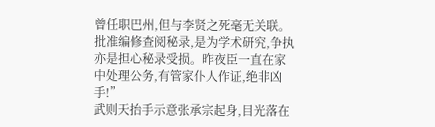曾任职巴州,但与李贤之死毫无关联。批准编修查阅秘录,是为学术研究,争执亦是担心秘录受损。昨夜臣一直在家中处理公务,有管家仆人作证,绝非凶手!”
武则天抬手示意张承宗起身,目光落在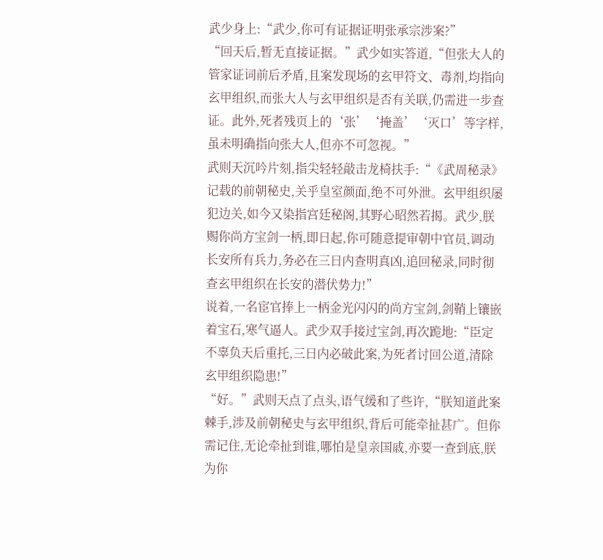武少身上:“武少,你可有证据证明张承宗涉案?”
“回天后,暂无直接证据。”武少如实答道,“但张大人的管家证词前后矛盾,且案发现场的玄甲符文、毒剂,均指向玄甲组织,而张大人与玄甲组织是否有关联,仍需进一步查证。此外,死者残页上的‘张’‘掩盖’‘灭口’等字样,虽未明确指向张大人,但亦不可忽视。”
武则天沉吟片刻,指尖轻轻敲击龙椅扶手:“《武周秘录》记载的前朝秘史,关乎皇室颜面,绝不可外泄。玄甲组织屡犯边关,如今又染指宫廷秘阁,其野心昭然若揭。武少,朕赐你尚方宝剑一柄,即日起,你可随意提审朝中官员,调动长安所有兵力,务必在三日内查明真凶,追回秘录,同时彻查玄甲组织在长安的潜伏势力!”
说着,一名宦官捧上一柄金光闪闪的尚方宝剑,剑鞘上镶嵌着宝石,寒气逼人。武少双手接过宝剑,再次跪地:“臣定不辜负天后重托,三日内必破此案,为死者讨回公道,清除玄甲组织隐患!”
“好。”武则天点了点头,语气缓和了些许,“朕知道此案棘手,涉及前朝秘史与玄甲组织,背后可能牵扯甚广。但你需记住,无论牵扯到谁,哪怕是皇亲国戚,亦要一查到底,朕为你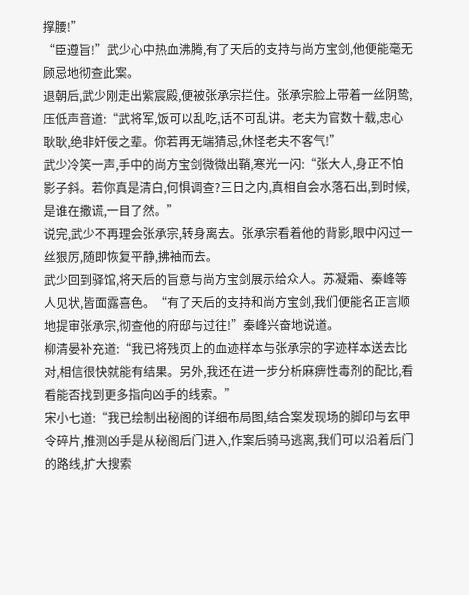撑腰!”
“臣遵旨!”武少心中热血沸腾,有了天后的支持与尚方宝剑,他便能毫无顾忌地彻查此案。
退朝后,武少刚走出紫宸殿,便被张承宗拦住。张承宗脸上带着一丝阴鸷,压低声音道:“武将军,饭可以乱吃,话不可乱讲。老夫为官数十载,忠心耿耿,绝非奸佞之辈。你若再无端猜忌,休怪老夫不客气!”
武少冷笑一声,手中的尚方宝剑微微出鞘,寒光一闪:“张大人,身正不怕影子斜。若你真是清白,何惧调查?三日之内,真相自会水落石出,到时候,是谁在撒谎,一目了然。”
说完,武少不再理会张承宗,转身离去。张承宗看着他的背影,眼中闪过一丝狠厉,随即恢复平静,拂袖而去。
武少回到驿馆,将天后的旨意与尚方宝剑展示给众人。苏凝霜、秦峰等人见状,皆面露喜色。“有了天后的支持和尚方宝剑,我们便能名正言顺地提审张承宗,彻查他的府邸与过往!”秦峰兴奋地说道。
柳清晏补充道:“我已将残页上的血迹样本与张承宗的字迹样本送去比对,相信很快就能有结果。另外,我还在进一步分析麻痹性毒剂的配比,看看能否找到更多指向凶手的线索。”
宋小七道:“我已绘制出秘阁的详细布局图,结合案发现场的脚印与玄甲令碎片,推测凶手是从秘阁后门进入,作案后骑马逃离,我们可以沿着后门的路线,扩大搜索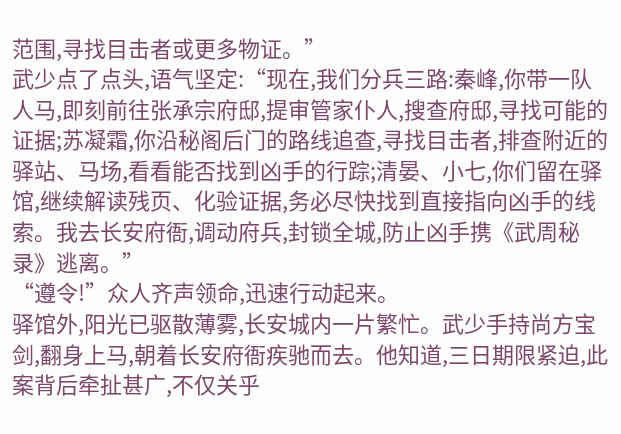范围,寻找目击者或更多物证。”
武少点了点头,语气坚定:“现在,我们分兵三路:秦峰,你带一队人马,即刻前往张承宗府邸,提审管家仆人,搜查府邸,寻找可能的证据;苏凝霜,你沿秘阁后门的路线追查,寻找目击者,排查附近的驿站、马场,看看能否找到凶手的行踪;清晏、小七,你们留在驿馆,继续解读残页、化验证据,务必尽快找到直接指向凶手的线索。我去长安府衙,调动府兵,封锁全城,防止凶手携《武周秘录》逃离。”
“遵令!”众人齐声领命,迅速行动起来。
驿馆外,阳光已驱散薄雾,长安城内一片繁忙。武少手持尚方宝剑,翻身上马,朝着长安府衙疾驰而去。他知道,三日期限紧迫,此案背后牵扯甚广,不仅关乎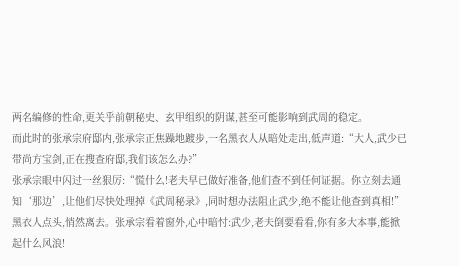两名编修的性命,更关乎前朝秘史、玄甲组织的阴谋,甚至可能影响到武周的稳定。
而此时的张承宗府邸内,张承宗正焦躁地踱步,一名黑衣人从暗处走出,低声道:“大人,武少已带尚方宝剑,正在搜查府邸,我们该怎么办?”
张承宗眼中闪过一丝狠厉:“慌什么!老夫早已做好准备,他们查不到任何证据。你立刻去通知‘那边’,让他们尽快处理掉《武周秘录》,同时想办法阻止武少,绝不能让他查到真相!”
黑衣人点头,悄然离去。张承宗看着窗外,心中暗忖:武少,老夫倒要看看,你有多大本事,能掀起什么风浪!